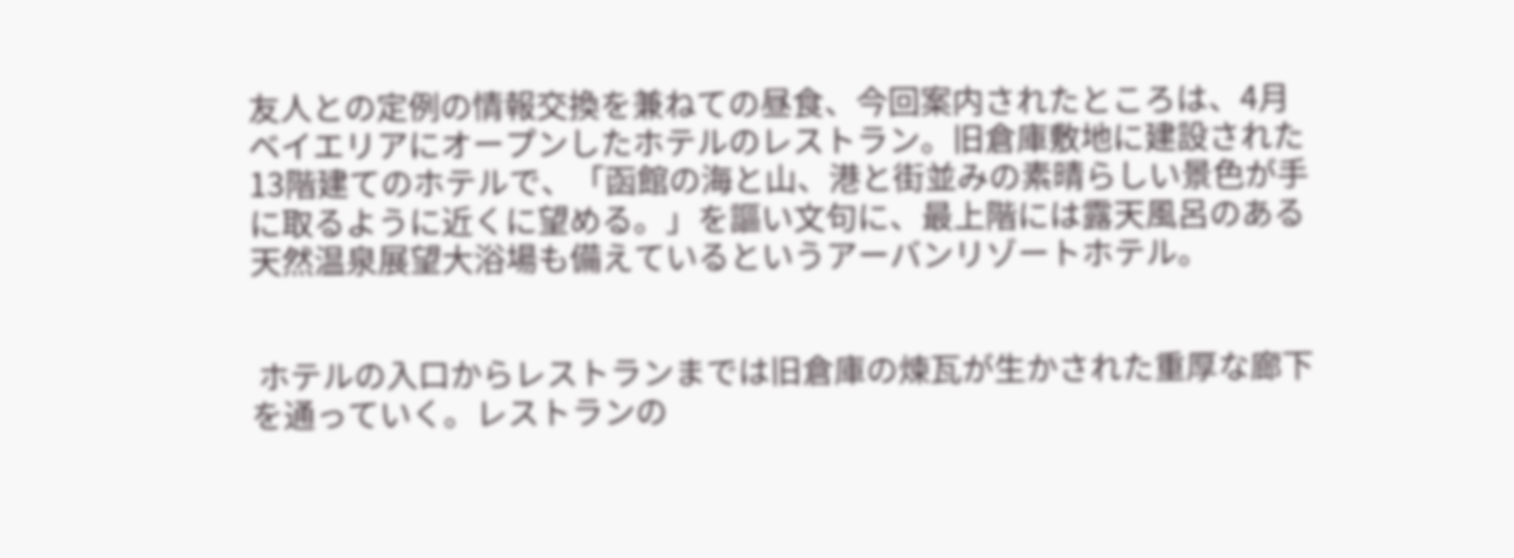友人との定例の情報交換を兼ねての昼食、今回案内されたところは、4月ベイエリアにオープンしたホテルのレストラン。旧倉庫敷地に建設された13階建てのホテルで、「函館の海と山、港と街並みの素晴らしい景色が手に取るように近くに望める。」を謳い文句に、最上階には露天風呂のある天然温泉展望大浴場も備えているというアーバンリゾートホテル。


 ホテルの入口からレストランまでは旧倉庫の煉瓦が生かされた重厚な廊下を通っていく。レストランの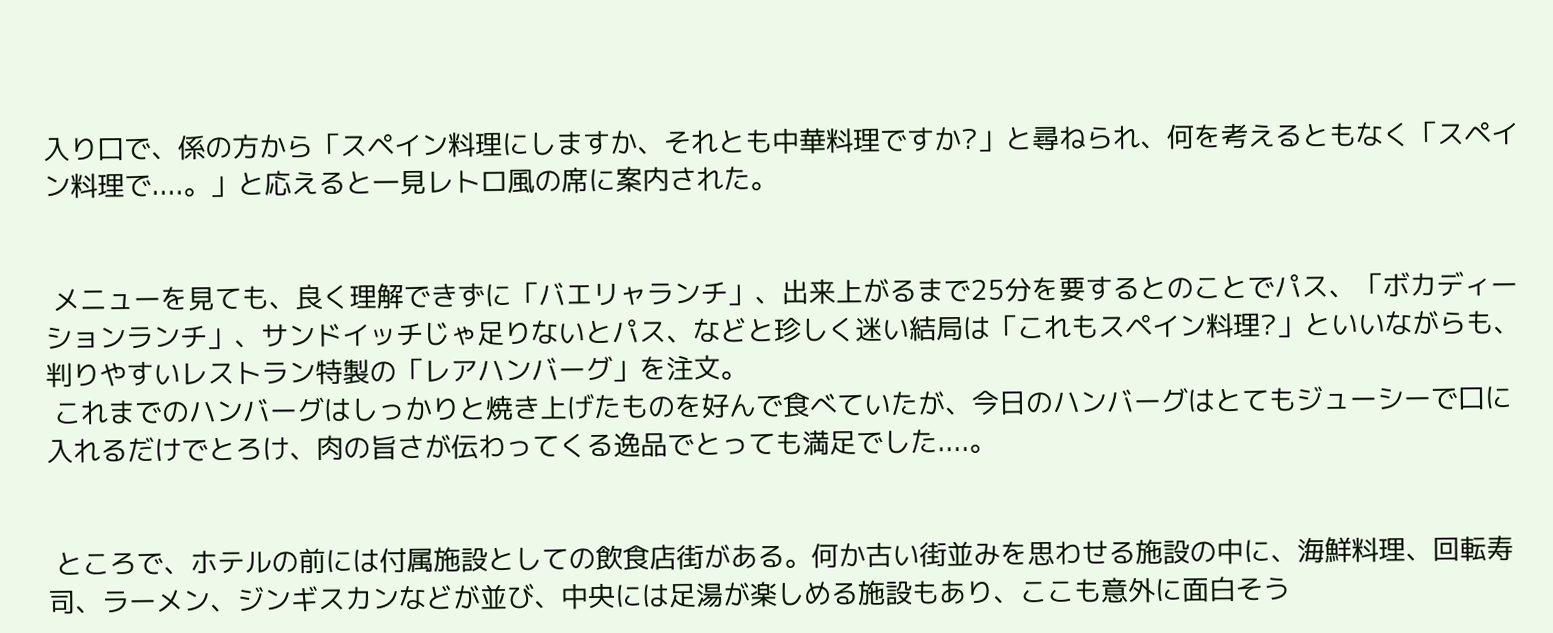入り口で、係の方から「スペイン料理にしますか、それとも中華料理ですか?」と尋ねられ、何を考えるともなく「スペイン料理で....。」と応えると一見レトロ風の席に案内された。


 メニューを見ても、良く理解できずに「バエリャランチ」、出来上がるまで25分を要するとのことでパス、「ボカディーションランチ」、サンドイッチじゃ足りないとパス、などと珍しく迷い結局は「これもスペイン料理?」といいながらも、判りやすいレストラン特製の「レアハンバーグ」を注文。
 これまでのハンバーグはしっかりと焼き上げたものを好んで食べていたが、今日のハンバーグはとてもジューシーで口に入れるだけでとろけ、肉の旨さが伝わってくる逸品でとっても満足でした....。


 ところで、ホテルの前には付属施設としての飲食店街がある。何か古い街並みを思わせる施設の中に、海鮮料理、回転寿司、ラーメン、ジンギスカンなどが並び、中央には足湯が楽しめる施設もあり、ここも意外に面白そう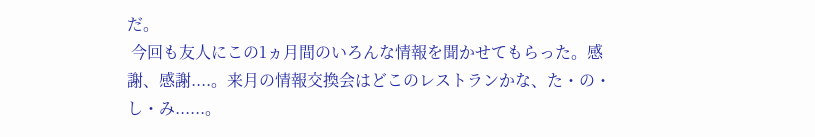だ。
 今回も友人にこの1ヵ月間のいろんな情報を聞かせてもらった。感謝、感謝....。来月の情報交換会はどこのレストランかな、た・の・し・み......。